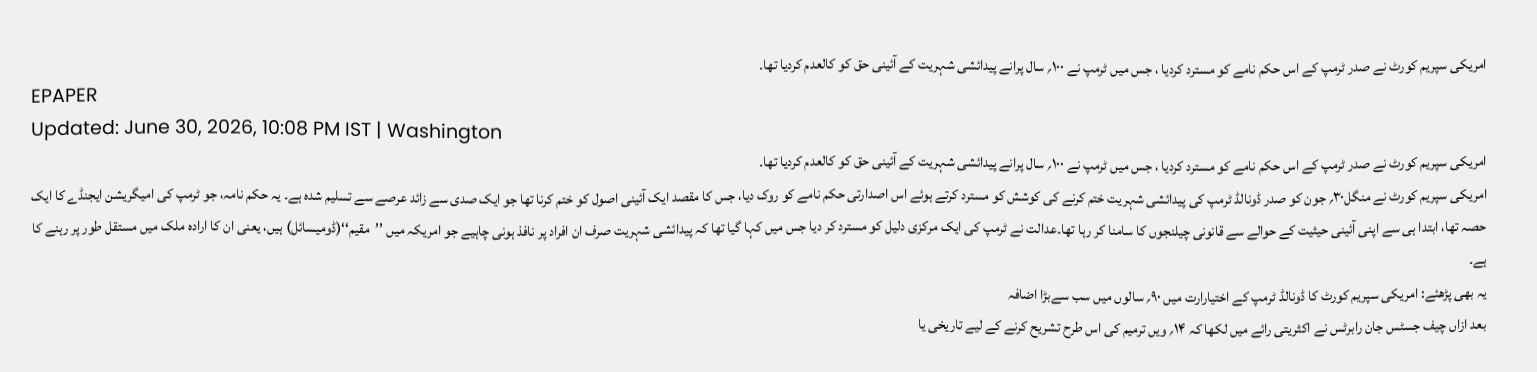امریکی سپریم کورٹ نے صدر ٹرمپ کے اس حکم نامے کو مسترد کردیا ، جس میں ٹرمپ نے ۱۰۰؍ سال پرانے پیدائشی شہریت کے آئینی حق کو کالعدم کردیا تھا۔
EPAPER
Updated: June 30, 2026, 10:08 PM IST | Washington
امریکی سپریم کورٹ نے صدر ٹرمپ کے اس حکم نامے کو مسترد کردیا ، جس میں ٹرمپ نے ۱۰۰؍ سال پرانے پیدائشی شہریت کے آئینی حق کو کالعدم کردیا تھا۔
امریکی سپریم کورٹ نے منگل۳۰؍ جون کو صدر ڈونالڈ ٹرمپ کی پیدائشی شہریت ختم کرنے کی کوشش کو مسترد کرتے ہوئے اس اصدارتی حکم نامے کو روک دیا، جس کا مقصد ایک آئینی اصول کو ختم کرنا تھا جو ایک صدی سے زائد عرصے سے تسلیم شدہ ہے۔ یہ حکم نامہ، جو ٹرمپ کی امیگریشن ایجنڈے کا ایک حصہ تھا، ابتدا ہی سے اپنی آئینی حیثیت کے حوالے سے قانونی چیلنجوں کا سامنا کر رہا تھا۔عدالت نے ٹرمپ کی ایک مرکزی دلیل کو مسترد کر دیا جس میں کہا گیا تھا کہ پیدائشی شہریت صرف ان افراد پر نافذ ہونی چاہیے جو امریکہ میں ’’مقیم‘‘(ڈومیسائل) ہیں، یعنی ان کا ارادہ ملک میں مستقل طور پر رہنے کا ہے۔
یہ بھی پڑھئے: امریکی سپریم کورٹ کا ڈونالڈ ٹرمپ کے اختیارارت میں ۹۰؍ سالوں میں سب سےبڑا اضافہ
بعد ازاں چیف جسٹس جان رابرٹس نے اکثریتی رائے میں لکھا کہ ۱۴؍ ویں ترمیم کی اس طرح تشریح کرنے کے لیے تاریخی یا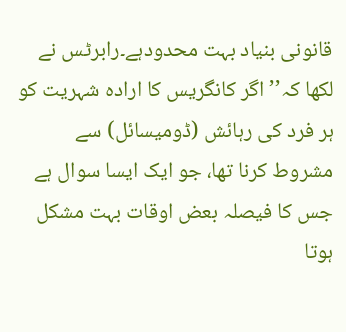قانونی بنیاد بہت محدودہے۔رابرٹس نے لکھا کہ’’ اگر کانگریس کا ارادہ شہریت کو ہر فرد کی رہائش (ڈومیسائل) سے مشروط کرنا تھا، جو ایک ایسا سوال ہے جس کا فیصلہ بعض اوقات بہت مشکل ہوتا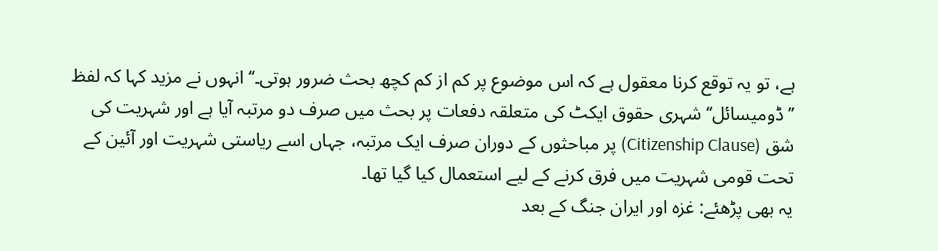ہے، تو یہ توقع کرنا معقول ہے کہ اس موضوع پر کم از کم کچھ بحث ضرور ہوتی۔‘‘ انہوں نے مزید کہا کہ لفظ ’’ڈومیسائل‘‘ شہری حقوق ایکٹ کی متعلقہ دفعات پر بحث میں صرف دو مرتبہ آیا ہے اور شہریت کی شق (Citizenship Clause) پر مباحثوں کے دوران صرف ایک مرتبہ، جہاں اسے ریاستی شہریت اور آئین کے تحت قومی شہریت میں فرق کرنے کے لیے استعمال کیا گیا تھا۔
یہ بھی پڑھئے: غزہ اور ایران جنگ کے بعد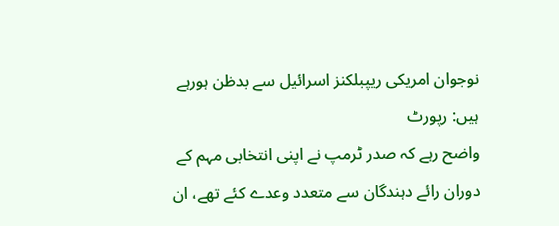نوجوان امریکی ریپبلکنز اسرائیل سے بدظن ہورہے ہیں: رپورٹ
واضح رہے کہ صدر ٹرمپ نے اپنی انتخابی مہم کے دوران رائے دہندگان سے متعدد وعدے کئے تھے، ان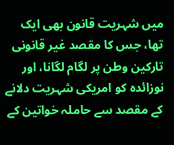میں شہریت قانون بھی ایک تھا، جس کا مقصد غیر قانونی تارکین وطن پر لگام لگانا، اور نوزائدہ کو امریکی شہریت دلانے کے مقصد سے حاملہ خواتین کے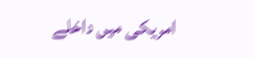امریکی میں داخلے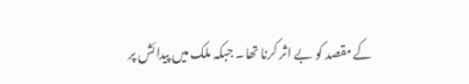کے مقصد کو بے اثر کرنا تھا۔ جبکہ ملک میں پیدائش پر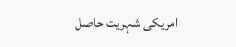امریکی شہریت حاصل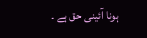ہونا آئینی حق ہے ۔